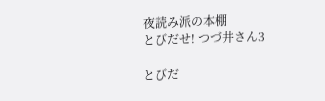夜読み派の本棚
とびだせ! つづ井さん3

とびだ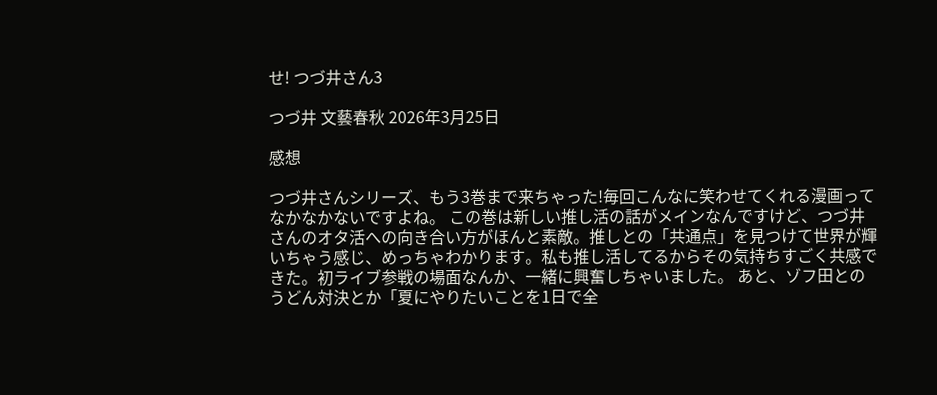せ! つづ井さん3

つづ井 文藝春秋 2026年3月25日

感想

つづ井さんシリーズ、もう3巻まで来ちゃった!毎回こんなに笑わせてくれる漫画ってなかなかないですよね。 この巻は新しい推し活の話がメインなんですけど、つづ井さんのオタ活への向き合い方がほんと素敵。推しとの「共通点」を見つけて世界が輝いちゃう感じ、めっちゃわかります。私も推し活してるからその気持ちすごく共感できた。初ライブ参戦の場面なんか、一緒に興奮しちゃいました。 あと、ゾフ田とのうどん対決とか「夏にやりたいことを1日で全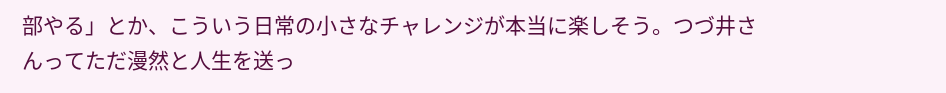部やる」とか、こういう日常の小さなチャレンジが本当に楽しそう。つづ井さんってただ漫然と人生を送っ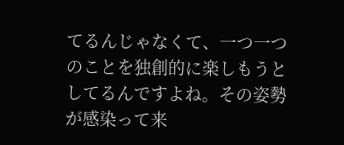てるんじゃなくて、一つ一つのことを独創的に楽しもうとしてるんですよね。その姿勢が感染って来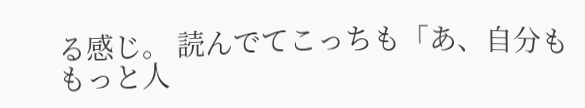る感じ。 読んでてこっちも「あ、自分ももっと人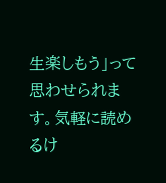生楽しもう」って思わせられます。気軽に読めるけ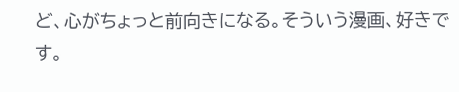ど、心がちょっと前向きになる。そういう漫画、好きです。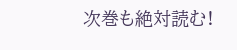次巻も絶対読む!